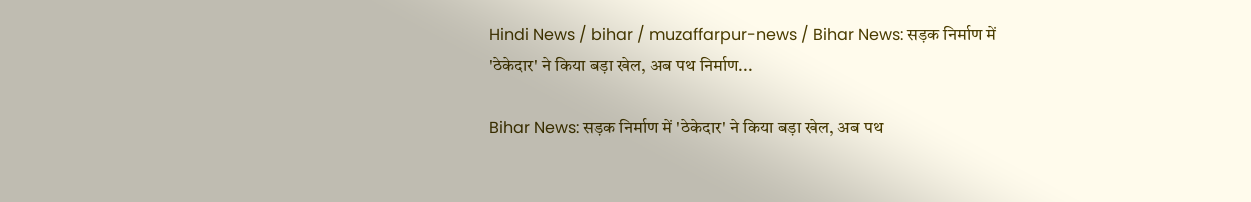Hindi News / bihar / muzaffarpur-news / Bihar News: सड़क निर्माण में 'ठेकेदार' ने किया बड़ा खेल, अब पथ निर्माण...

Bihar News: सड़क निर्माण में 'ठेकेदार' ने किया बड़ा खेल, अब पथ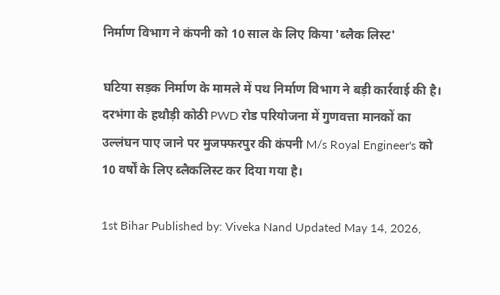निर्माण विभाग ने कंपनी को 10 साल के लिए किया 'ब्लैक लिस्ट'

घटिया सड़क निर्माण के मामले में पथ निर्माण विभाग ने बड़ी कार्रवाई की है। दरभंगा के हथौड़ी कोठी PWD रोड परियोजना में गुणवत्ता मानकों का उल्लंघन पाए जाने पर मुजफ्फरपुर की कंपनी M/s Royal Engineer's को 10 वर्षों के लिए ब्लैकलिस्ट कर दिया गया है।

1st Bihar Published by: Viveka Nand Updated May 14, 2026,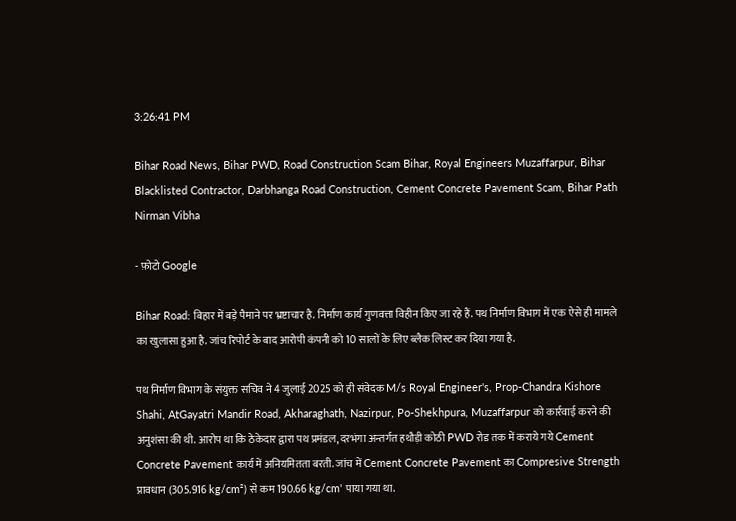3:26:41 PM

Bihar Road News, Bihar PWD, Road Construction Scam Bihar, Royal Engineers Muzaffarpur, Bihar Blacklisted Contractor, Darbhanga Road Construction, Cement Concrete Pavement Scam, Bihar Path Nirman Vibha

- फ़ोटो Google

Bihar Road: बिहार में बड़े पैमाने पर भ्रष्टाचार है. निर्माण कार्य गुणवत्ता विहीन किए जा रहे हैं. पथ निर्माण विभाग में एक ऐसे ही मामले का खुलासा हुआ है. जांच रिपोर्ट के बाद आरोपी कंपनी को 10 सालों के लिए ब्लैक लिस्ट कर दिया गया है.

पथ निर्माण विभाग के संयुक्त सचिव ने 4 जुलाई 2025 को ही संवेदक M/s Royal Engineer's, Prop-Chandra Kishore Shahi, AtGayatri Mandir Road, Akharaghath, Nazirpur, Po-Shekhpura, Muzaffarpur को कार्रवाई करने की अनुशंसा की थी. आरोप था कि ठेकेदार द्वारा पथ प्रमंडल, दरभंगा अन्तर्गत हथौड़ी कोठी PWD रोड तक में कराये गये Cement Concrete Pavement कार्य में अनियमितता बरती. जांच में Cement Concrete Pavement का Compresive Strength प्रावधान (305.916 kg/cm²) से कम 190.66 kg/cm' पाया गया था.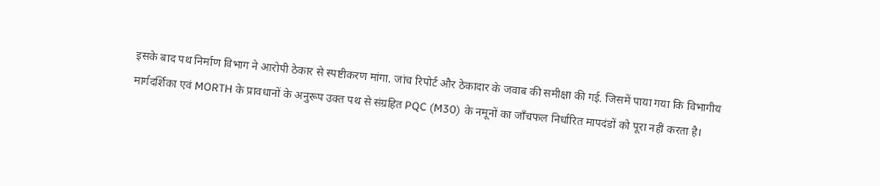इसके बाद पथ निर्माण विभाग ने आरोपी ठेकार से स्पष्टीकरण मांगा. जांच रिपोर्ट और ठेकादार के जवाब की समीक्षा की गई. जिसमें पाया गया कि विभागीय मार्गदर्शिका एवं MORTH के प्रावधानों के अनुरूप उक्त पथ से संग्रहित PQC (M30) के नमूनों का जाँचफल निर्धारित मापदंडों को पूरा नहीं करता है।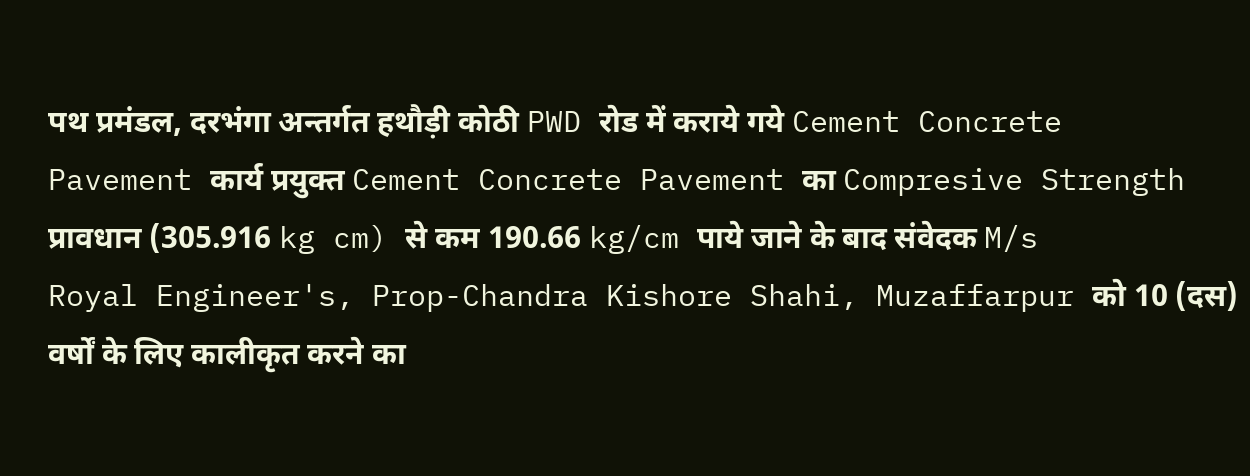पथ प्रमंडल, दरभंगा अन्तर्गत हथौड़ी कोठी PWD रोड में कराये गये Cement Concrete Pavement कार्य प्रयुक्त Cement Concrete Pavement का Compresive Strength प्रावधान (305.916 kg cm) से कम 190.66 kg/cm पाये जाने के बाद संवेदक M/s Royal Engineer's, Prop-Chandra Kishore Shahi, Muzaffarpur को 10 (दस) वर्षों के लिए कालीकृत करने का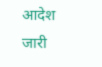आदेश जारी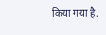किया गया है.